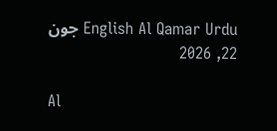English Al Qamar Urdu جون 22, 2026

Al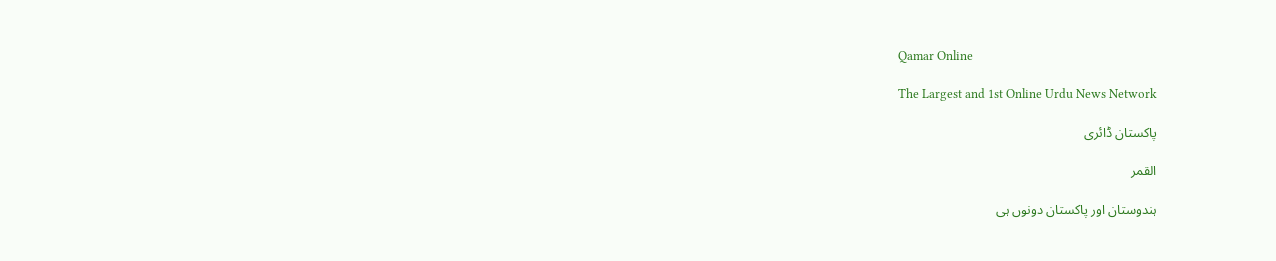Qamar Online

The Largest and 1st Online Urdu News Network

پاکستان ڈائری

القمر

ہندوستان اور پاکستان دونوں ہی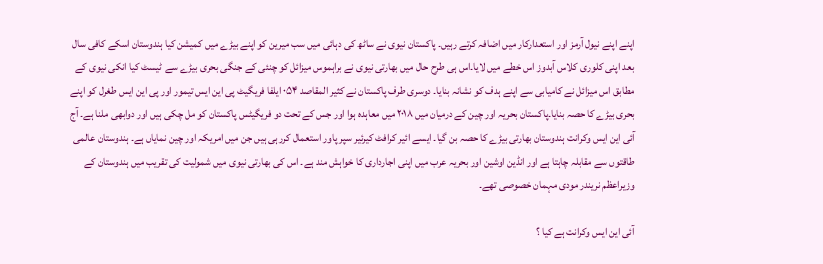اپنے اپنے نیول آرمز اور استعدارکار میں اضافہ کرتے رہیں۔ پاکستان نیوی نے ساٹھ کی دہائی میں سب میرین کو اپنے بیڑے میں کمیشن کیا ہندوستان اسکے کافی سال بعد اپنی کلوری کلاس آبدوز اس خطے میں لایا۔اس ہی طرح حال میں بھارتی نیوی نے براہموس میزائل کو چنئی کے جنگی بحری بیڑے سے ٹیسٹ کیا انکی نیوی کے مطابق اس میزائل نے کامیابی سے اپنے ہدف کو نشانہ بنایا۔ دوسری طرف پاکستان نے کثیر المقاصد ۰۵۴ ایلفا فریگیٹ پی این ایس تیمور اور پی این ایس طغرل کو اپنے بحری بیڑے کا حصہ بنایا۔پاکستان بحریہ اور چین کے درمیان میں ۲۰۱۸ میں معاہدہ ہوا اور جس کے تحت دو فریگیٹس پاکستان کو مل چکی ہیں اور دوابھی ملنا ہے۔ آج آئی این ایس وکرانت ہندوستان بھارتی بیڑے کا حصہ بن گیا۔ ایسے ائیر کرافٹ کیرئیر سپر پاور استعمال کررہی ہیں جن میں امریکہ اور چین نمایاں ہے۔ ہندوستان عالمی طاقتوں سے مقابلہ چاہتا ہے اور انڈین اوشین اور بحریہ عرب میں اپنی اجارداری کا خواہش مند ہے۔ اس کی بھارتی نیوی میں شمولیت کی تقریب میں ہندوستان کے وزیراعظم نریندر مودی مہمان خصوصی تھے۔

آئی این ایس وکرانت ہے کیا ؟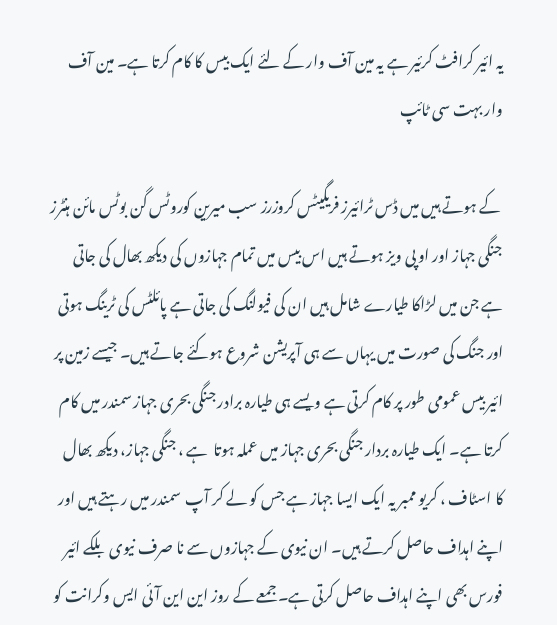یہ ائیر کرافٹ کرئیر ہے یہ مین آف وار کے لئے ایک بیس کا کام کرتا ہے۔ مین آف وار بہت سی ٹائپ

 کے ہوتے ہیں میں ڈس ٹرائیرز فریگیٹس کروزرز سب میرین کوروٹس گن بوٹس مائن ہنٹرز جنگی جہاز اور او پی ویز ہوتے ہیں اس بیس میں تمام جہازوں کی دیکھ بھال کی جاتی ہے جن میں لڑاکا طیارے شامل ہیں ان کی فیولنگ کی جاتی ہے پائلٹس کی ٹرینگ ہوتی اور جنگ کی صورت میں یہاں سے ہی آپریشن شروع ہوکئے جاتے ہیں۔ جیسے زمین پر ائیر بیس عمومی طور پر کام کرتی ہے ویسے ہی طیارہ برادر جنگی بحری جہاز سمندر میں کام کرتا ہے۔ ایک طیارہ بردار جنگی بحری جہاز میں عملہ ہوتا  ہے ، جنگی جہاز، دیکھ بھال کا اسٹاف ، کریو ممبر یہ ایک ایسا جہاز ہے جس کو لے کر آپ  سمندر میں رہتے ہیں اور اپنے اہداف حاصل کرتے ہیں۔ ان نیوی کے جہازوں سے نا صرف نیوی بلکے ائیر فورس بھی اپنے اہداف حاصل کرتی ہے۔ جمعے کے روز این این آئی ایس وکرانت کو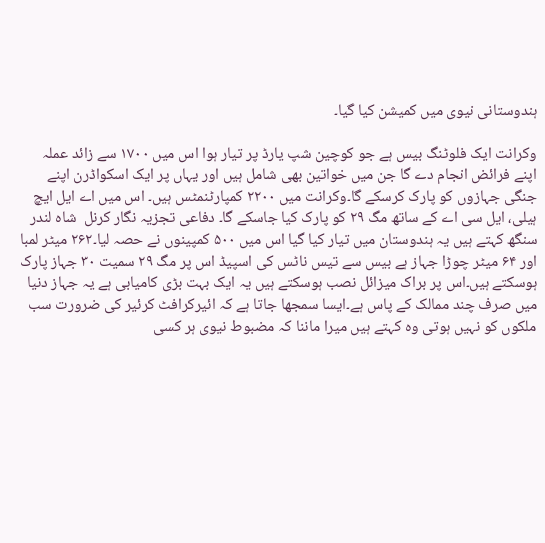ہندوستانی نیوی میں کمیشن کیا گیا۔

وکرانت ایک فلوٹنگ بیس ہے جو کوچین شپ یارڈ پر تیار ہوا اس میں ۱۷۰۰ سے زائد عملہ اپنے فرائض انجام دے گا جن میں خواتین بھی شامل ہیں اور یہاں پر ایک اسکواڈرن اپنے جنگی جہازوں کو پارک کرسکے گا۔وکرانت میں ۲۲۰۰ کمپارٹنمٹس ہیں۔ اس میں اے ایل ایچ ہیلی، ایل سی اے کے ساتھ مگ ۲۹ کو پارک کیا جاسکے گا۔ دفاعی تجزیہ نگار کرنل  شاہ لندر سنگھ کہتے ہیں یہ ہندوستان میں تیار کیا گیا اس میں ۵۰۰ کمپینوں نے حصہ لیا۔۲۶۲ میٹر لمبا اور ۶۴ میٹر چوڑا جہاز ہے بیس سے تیس ناٹس کی اسپیڈ اس پر مگ ۲۹ سمیت ۳۰ جہاز پارک ہوسکتے ہیں۔اس پر براک میزائل نصب ہوسکتے ہیں یہ ایک بہت بڑی کامیابی ہے یہ جہاز دنیا میں صرف چند ممالک کے پاس ہے۔ایسا سمجھا جاتا ہے کہ ائیرکرافٹ کرئیر کی ضرورت سب ملکوں کو نہیں ہوتی وہ کہتے ہیں میرا ماننا کہ مضبوط نیوی ہر کسی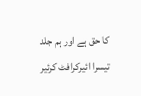کا حق ہے اور ہم جلد تیسرا ائیرکرافٹ کرئیر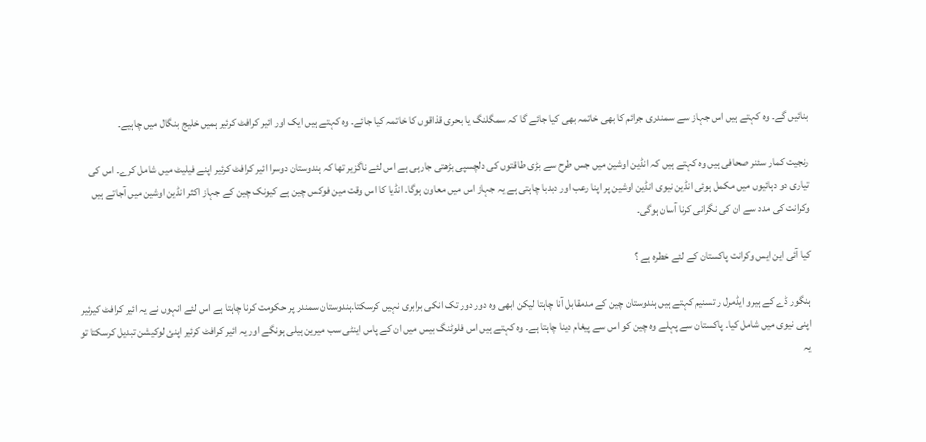بنائیں گے۔ وہ کہتے ہیں اس جہاز سے سمندری جرائم کا بھی خاتمہ بھی کیا جائے گا کہ سمگلنگ یا بحری قذاقوں کا خاتمہ کیا جائے۔ وہ کہتے ہیں ایک اور ائیر کرافٹ کرئیر ہمیں خلیج بنگال میں چاہیے۔

رنجیت کمار سئنر صحافی ہیں وہ کہتے ہیں کہ انڈین اوشین میں جس طرح سے بڑی طاقتوں کی دلچسپی بڑھتی جارہی ہے اس لئے ناگزیر تھا کہ ہندوستان دوسرا ائیر کرافٹ کرئیر اپنے فیلیٹ میں شامل کرے۔ اس کی تیاری دو دہائیوں میں مکمل ہوئی انڈین نیوی انڈین اوشین پر اپنا رعب اور دبدبا چاہتی ہے یہ جہاز اس میں معاون ہوگا۔ انڈیا کا اس وقت مین فوکس چین ہے کیونک چین کے جہاز اکثر انڈین اوشین میں آجاتے ہیں وکرانت کی مدد سے ان کی نگرانی کرنا آسان ہوگی۔

کیا آئی این ایس وکرانت پاکستان کے لئے خطرہ ہے ؟

ہنگور ڈے کے ہیرو ایڈمرل ر تسنیم کہتے ہیں ہندوستان چین کے مدمقابل آنا چاہتا لیکن ابھی وہ دور دور تک انکی برابری نہیں کرسکتا۔ہندوستان سمندر پر حکومت کرنا چاہتا ہے اس لئے انہوں نے یہ ائیر کرافٹ کیرئیر اپنی نیوی میں شامل کیا۔ پاکستان سے پہلے وہ چین کو اس سے پیغام دینا چاہتا ہے۔ وہ کہتے ہیں اس فلوٹنگ بیس میں ان کے پاس اینٹی سب میرین ہیلی ہونگے اور یہ ائیر کرافٹ کرئیر اپنئ لوکیشن تبدیل کرسکتا تو یہ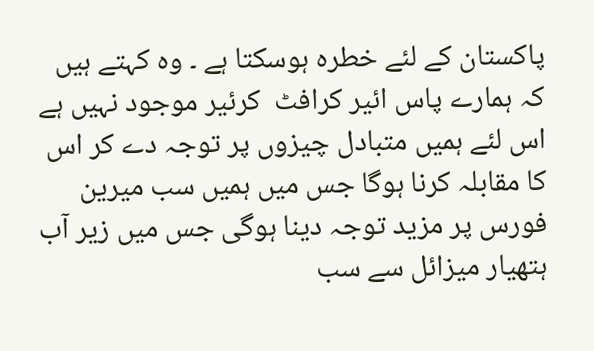پاکستان کے لئے خطرہ ہوسکتا ہے ۔ وہ کہتے ہیں کہ ہمارے پاس ائیر کرافٹ  کرئیر موجود نہیں ہے اس لئے ہمیں متبادل چیزوں پر توجہ دے کر اس کا مقابلہ کرنا ہوگا جس میں ہمیں سب میرین فورس پر مزید توجہ دینا ہوگی جس میں زیر آب ہتھیار میزائل سے سب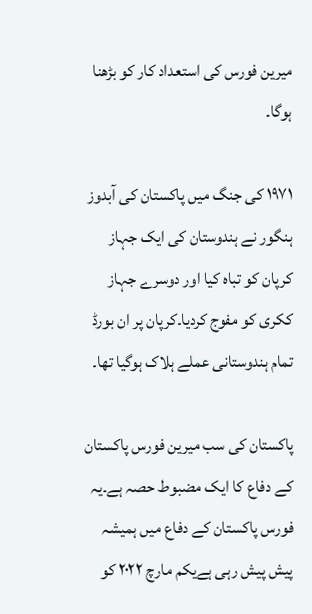میرین فورس کی استعداد کار کو بڑھنا ہوگا۔

۱۹۷۱ کی جنگ میں پاکستان کی آبدوز ہنگور نے ہندوستان کی ایک جہاز کرپان کو تباہ کیا اور دوسرے جہاز ککری کو مفوج کردیا۔کرپان پر ان بورڈ تمام ہندوستانی عملے ہلاک ہوگیا تھا۔

پاکستان کی سب میرین فورس پاکستان کے دفاع کا ایک مضبوط حصہ ہے۔یہ فورس پاکستان کے دفاع میں ہمیشہ پیش پیش رہی ہےیکم مارچ ۲۰۲۲ کو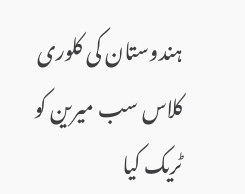ہندوستان کی کلوری کلاس سب میرین کو ٹریک کیا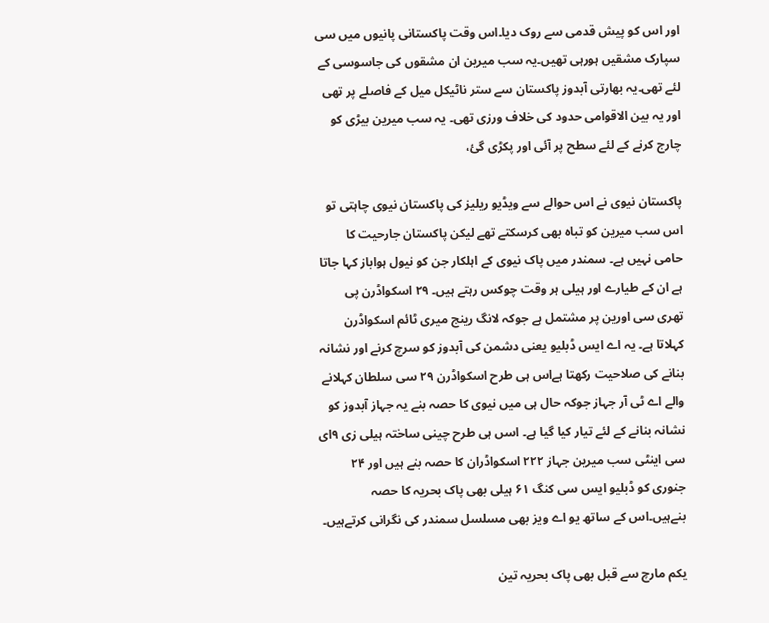اور اس کو پیش قدمی سے روک دیا۔اس وقت پاکستانی پانیوں میں سی سپارک مشقیں ہورہی تھیں۔یہ سب میرین ان مشقوں کی جاسوسی کے لئے تھی۔یہ بھارتی آبدوز پاکستان سے ستر ناٹیکل میل کے فاصلے پر تھی اور یہ بین الاقوامی حدود کی خلاف ورزی تھی۔ یہ سب میرین بیڑی کو چارج کرنے کے لئے سطح پر آئی اور پکڑی گئ،

پاکستان نیوی نے اس حوالے سے ویڈیو ریلیز کی پاکستان نیوی چاہتی تو اس سب میرین کو تباہ بھی کرسکتے تھے لیکن پاکستان جارحیت کا حامی نہیں ہے۔ سمندر میں پاک نیوی کے اہلکار جن کو نیول ہواباز کہا جاتا ہے ان کے طیارے اور ہیلی ہر وقت چوکس رہتے ہیں۔ ۲۹ اسکواڈرن پی تھری سی اورین پر مشتمل ہے جوکہ لانگ رینج میری ٹائم اسکواڈرن کہلاتا ہے۔ یہ اے ایس ڈبلیو یعنی دشمن کی آبدوز کو سرچ کرنے اور نشانہ بنانے کی صلاحیت رکھتا ہےاس ہی طرح اسکواڈرن ۲۹ سی سلطان کہلانے والے اے ٹی آر جہاز جوکہ حال ہی میں نیوی کا حصہ بنے یہ جہاز آبدوز کو نشانہ بنانے کے لئے تیار کیا گیا ہے۔ اسں ہی طرح چینی ساختہ ہیلی زی ۹ای سی اینٹی سب میرین جہاز ۲۲۲ اسکواڈران کا حصہ بنے ہیں اور ۲۴ جنوری کو ڈبلیو ایس سی کنگ ۶۱ ہیلی بھی پاک بحریہ کا حصہ بنےہیں۔اس کے ساتھ یو اے ویز بھی مسلسل سمندر کی نگرانی کرتےہیں۔

یکم مارچ سے قبل بھی پاک بحریہ تین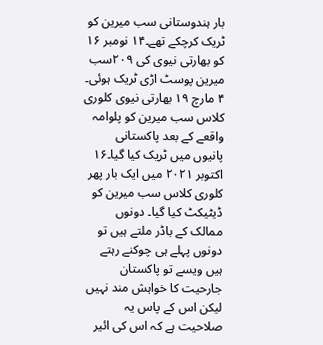بار ہندوستانی سب میرین کو ٹریک کرچکے تھے۔۱۴ نومبر ۱۶ کو بھارتی نیوی کی ۲۰۹سب میرین پوسٹ اڑی ٹریک ہوئی۔ ۴ مارچ ۱۹ بھارتی نیوی کلوری کلاس سب میرین کو پلوامہ واقعے کے بعد پاکستانی پانیوں میں ٹریک کیا گیا۔۱۶ اکتوبر ۲۰۲۱ میں ایک بار پھر کلوری کلاس سب میرین کو ڈیٹیکٹ کیا گیا۔ دونوں ممالک کے باڈر ملتے ہیں تو دونوں پہلے ہی چوکنے رہتے ہیں ویسے تو پاکستان جارحیت کا خواہش مند نہیں لیکن اس کے پاس یہ صلاحیت ہے کہ اس کی ائیر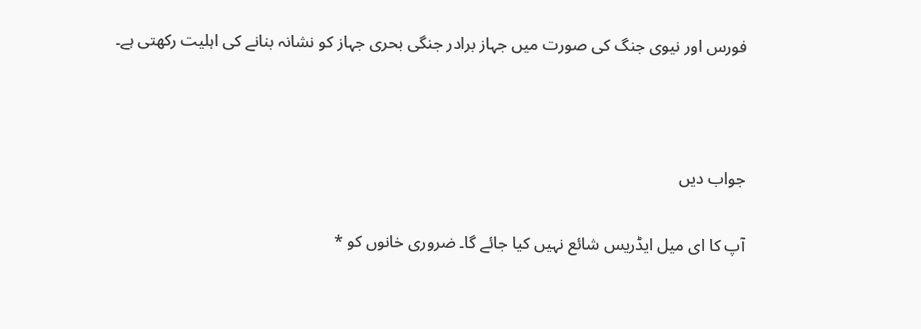فورس اور نیوی جنگ کی صورت میں جہاز برادر جنگی بحری جہاز کو نشانہ بنانے کی اہلیت رکھتی ہے۔



جواب دیں

آپ کا ای میل ایڈریس شائع نہیں کیا جائے گا۔ ضروری خانوں کو *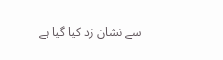سے نشان زد کیا گیا ہے